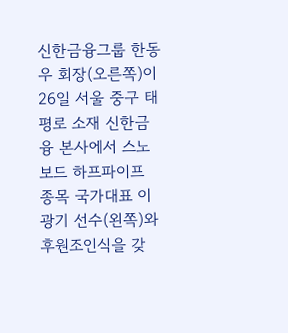신한금융그룹 한동우 회장(오른쪽)이 26일 서울 중구 태평로 소재 신한금융 본사에서 스노보드 하프파이프 종목 국가대표 이광기 선수(왼쪽)와 후원조인식을 갖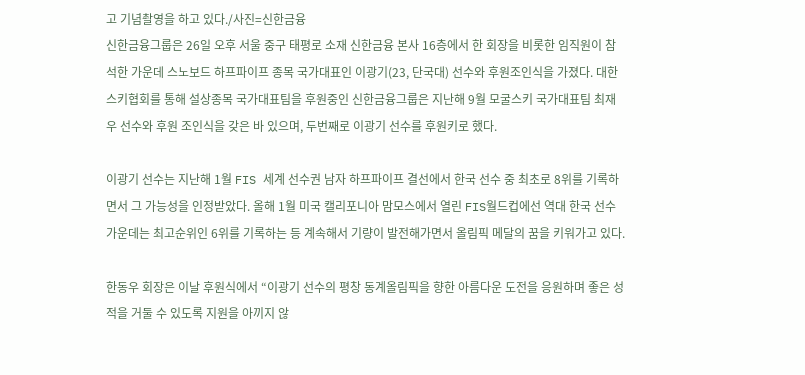고 기념촬영을 하고 있다./사진=신한금융
신한금융그룹은 26일 오후 서울 중구 태평로 소재 신한금융 본사 16층에서 한 회장을 비롯한 임직원이 참석한 가운데 스노보드 하프파이프 종목 국가대표인 이광기(23, 단국대) 선수와 후원조인식을 가졌다. 대한스키협회를 통해 설상종목 국가대표팀을 후원중인 신한금융그룹은 지난해 9월 모굴스키 국가대표팀 최재우 선수와 후원 조인식을 갖은 바 있으며, 두번째로 이광기 선수를 후원키로 했다.

이광기 선수는 지난해 1월 FIS 세계 선수권 남자 하프파이프 결선에서 한국 선수 중 최초로 8위를 기록하면서 그 가능성을 인정받았다. 올해 1월 미국 캘리포니아 맘모스에서 열린 FIS월드컵에선 역대 한국 선수 가운데는 최고순위인 6위를 기록하는 등 계속해서 기량이 발전해가면서 올림픽 메달의 꿈을 키워가고 있다.

한동우 회장은 이날 후원식에서 “이광기 선수의 평창 동계올림픽을 향한 아름다운 도전을 응원하며 좋은 성적을 거둘 수 있도록 지원을 아끼지 않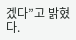겠다”고 밝혔다.